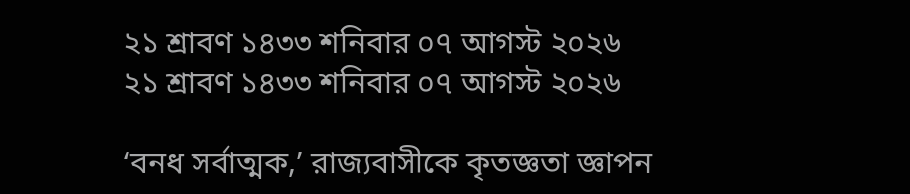২১ শ্রাবণ ১৪৩৩ শনিবার ০৭ আগস্ট ২০২৬
২১ শ্রাবণ ১৪৩৩ শনিবার ০৭ আগস্ট ২০২৬

‘বনধ সর্বাত্মক,’ রাজ্যবাসীকে কৃতজ্ঞতা জ্ঞাপন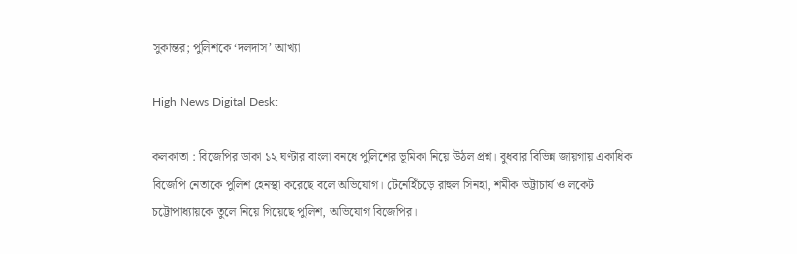সুকান্তর; পুলিশকে ‘দলদাস’ আখ্যা

High News Digital Desk:

কলকাতা : বিজেপির ডাকা ১২ ঘণ্টার বাংলা বনধে পুলিশের ভূমিকা নিয়ে উঠল প্রশ্ন। বুধবার বিভিন্ন জায়গায় একাধিক বিজেপি নেতাকে পুলিশ হেনস্থা করেছে বলে অভিযোগ। টেনেহিঁচড়ে রাহুল সিনহা, শমীক ভট্টাচার্য ও লকেট চট্টোপাধ্যায়কে তুলে নিয়ে গিয়েছে পুলিশ, অভিযোগ বিজেপির।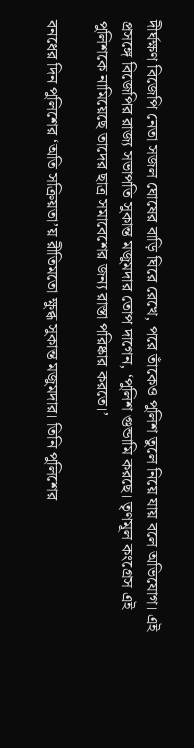দীর্ঘক্ষণ বিজেপি নেতা সজল ঘোষের বাড়ি ঘিরে রেখে, পরে তাঁকেও পুলিশ তুলে নিয়ে যায় বলে অভিযোগ। এই প্রসঙ্গে বিজেপির রাজ্য সভাপতি সুকান্ত মজুমদার তোপ দাগেন, ‘পুলিশ গুন্ডামি করছে। তৃণমূল কংগ্রেস এই পুলিশকে নামিয়েছে তাদের ছাত্র সমাবেশের জন্য রাস্তা পরিষ্কার করতে।’

বনধের দিন পুলিশের ‘অতি সক্রিয়তা’য় রীতিমতো ক্ষুব্ধ সুকান্ত মজুমদার। তিনি পুলিশের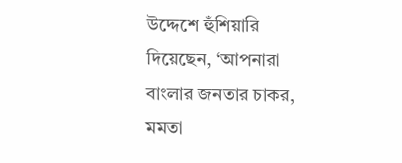উদ্দেশে হুঁশিয়ারি দিয়েছেন, ‘আপনারা বাংলার জনতার চাকর, মমতা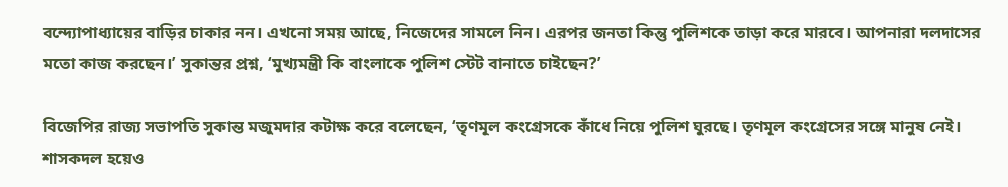বন্দ্যোপাধ্যায়ের বাড়ির চাকার নন। এখনো সময় আছে, নিজেদের সামলে নিন। এরপর জনতা কিন্তু পুলিশকে তাড়া করে মারবে। আপনারা দলদাসের মতো কাজ করছেন।’ সুকান্তর প্রশ্ন, ‘মুখ্যমন্ত্রী কি বাংলাকে পুলিশ স্টেট বানাতে চাইছেন?’

বিজেপির রাজ্য সভাপতি সুকান্ত মজুমদার কটাক্ষ করে বলেছেন, ‘তৃণমূল কংগ্রেসকে কাঁধে নিয়ে পুলিশ ঘুরছে। তৃণমূল কংগ্রেসের সঙ্গে মানুষ নেই। শাসকদল হয়েও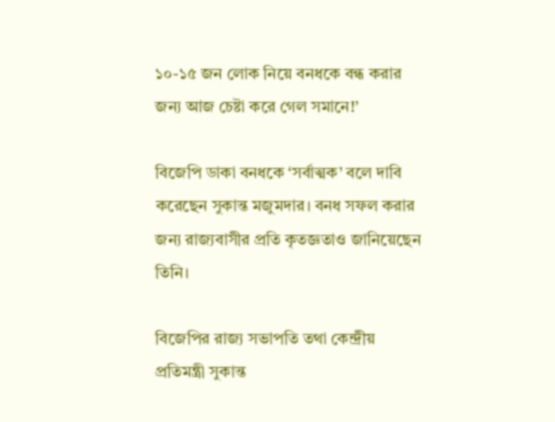১০-১৫ জন লোক নিয়ে বনধকে বন্ধ করার জন্য আজ চেষ্টা করে গেল সমানে!’

বিজেপি ডাকা বনধকে ‘সর্বাত্মক’ বলে দাবি করেছেন সুকান্ত মজুমদার। বনধ সফল করার জন্য রাজ্যবাসীর প্রতি কৃতজ্ঞতাও জানিয়েছেন তিনি।

বিজেপির রাজ্য সভাপতি তথা কেন্দ্রীয় প্রতিমন্ত্রী সুকান্ত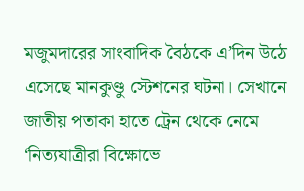মজুমদারের সাংবাদিক বৈঠকে এ’দিন উঠে এসেছে মানকুণ্ডু স্টেশনের ঘটনা। সেখানে জাতীয় পতাকা হাতে ট্রেন থেকে নেমে ‘নিত্যযাত্রীরা বিক্ষোভে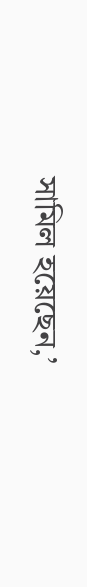সামিল হয়েছেন,’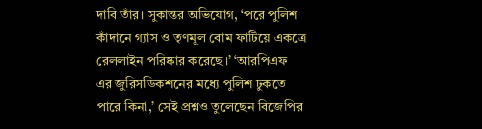দাবি তাঁর। সুকান্তর অভিযোগ, ‘পরে পুলিশ কাঁদানে গ্যাস ও তৃণমূল বোম ফাটিয়ে একত্রে রেললাইন পরিষ্কার করেছে।’ ‘আরপিএফ এর জুরিসডিকশনের মধ্যে পুলিশ ঢুকতে পারে কিনা,’ সেই প্রশ্নও তুলেছেন বিজেপির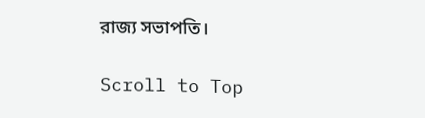রাজ্য সভাপতি।

Scroll to Top